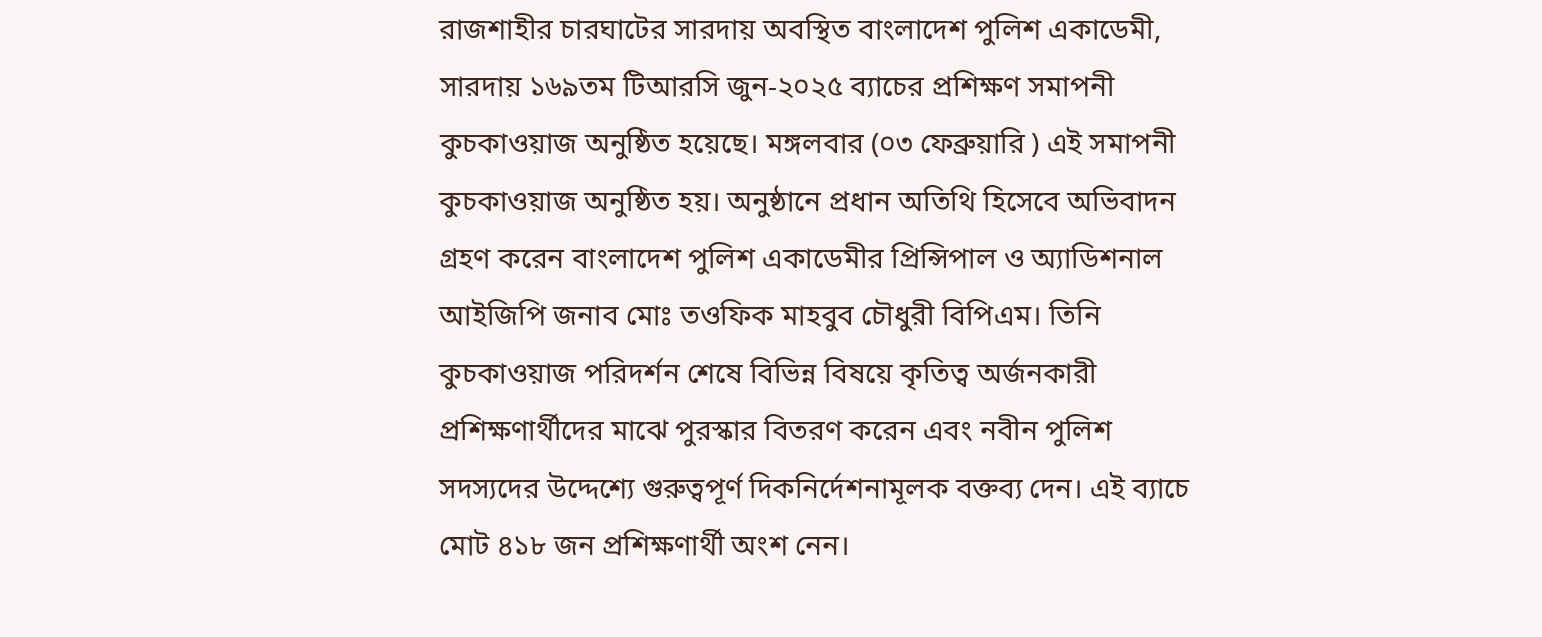রাজশাহীর চারঘাটের সারদায় অবস্থিত বাংলাদেশ পুলিশ একাডেমী, সারদায় ১৬৯তম টিআরসি জুন-২০২৫ ব্যাচের প্রশিক্ষণ সমাপনী কুচকাওয়াজ অনুষ্ঠিত হয়েছে। মঙ্গলবার (০৩ ফেব্রুয়ারি ) এই সমাপনী কুচকাওয়াজ অনুষ্ঠিত হয়। অনুষ্ঠানে প্রধান অতিথি হিসেবে অভিবাদন গ্রহণ করেন বাংলাদেশ পুলিশ একাডেমীর প্রিন্সিপাল ও অ্যাডিশনাল আইজিপি জনাব মোঃ তওফিক মাহবুব চৌধুরী বিপিএম। তিনি কুচকাওয়াজ পরিদর্শন শেষে বিভিন্ন বিষয়ে কৃতিত্ব অর্জনকারী প্রশিক্ষণার্থীদের মাঝে পুরস্কার বিতরণ করেন এবং নবীন পুলিশ সদস্যদের উদ্দেশ্যে গুরুত্বপূর্ণ দিকনির্দেশনামূলক বক্তব্য দেন। এই ব্যাচে মোট ৪১৮ জন প্রশিক্ষণার্থী অংশ নেন।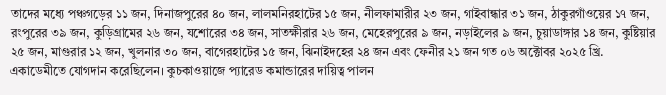তাদের মধ্যে পঞ্চগড়ের ১১ জন, দিনাজপুরের ৪০ জন, লালমনিরহাটের ১৫ জন, নীলফামারীর ২৩ জন, গাইবান্ধার ৩১ জন, ঠাকুরগাঁওয়ের ১৭ জন, রংপুরের ৩৯ জন, কুড়িগ্রামের ২৬ জন, যশোরের ৩৪ জন, সাতক্ষীরার ২৬ জন, মেহেরপুরের ৯ জন, নড়াইলের ৯ জন, চুয়াডাঙ্গার ১৪ জন, কুষ্টিয়ার ২৫ জন, মাগুরার ১২ জন, খুলনার ৩০ জন, বাগেরহাটের ১৫ জন, ঝিনাইদহের ২৪ জন এবং ফেনীর ২১ জন গত ০৬ অক্টোবর ২০২৫ খ্রি. একাডেমীতে যোগদান করেছিলেন। কুচকাওয়াজে প্যারেড কমান্ডারের দায়িত্ব পালন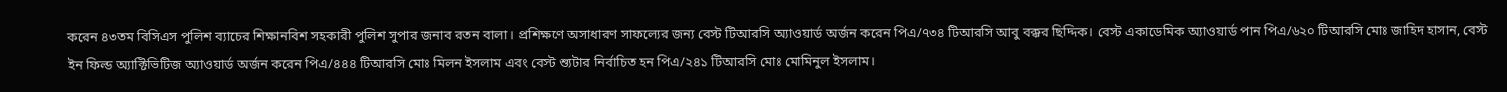করেন ৪৩তম বিসিএস পুলিশ ব্যাচের শিক্ষানবিশ সহকারী পুলিশ সুপার জনাব রতন বালা। প্রশিক্ষণে অসাধারণ সাফল্যের জন্য বেস্ট টিআরসি অ্যাওয়ার্ড অর্জন করেন পিএ/৭৩৪ টিআরসি আবু বক্কর ছিদ্দিক। বেস্ট একাডেমিক অ্যাওয়ার্ড পান পিএ/৬২০ টিআরসি মোঃ জাহিদ হাসান, বেস্ট ইন ফিল্ড অ্যাক্টিভিটিজ অ্যাওয়ার্ড অর্জন করেন পিএ/৪৪৪ টিআরসি মোঃ মিলন ইসলাম এবং বেস্ট শ্যুটার নির্বাচিত হন পিএ/২৪১ টিআরসি মোঃ মোমিনুল ইসলাম।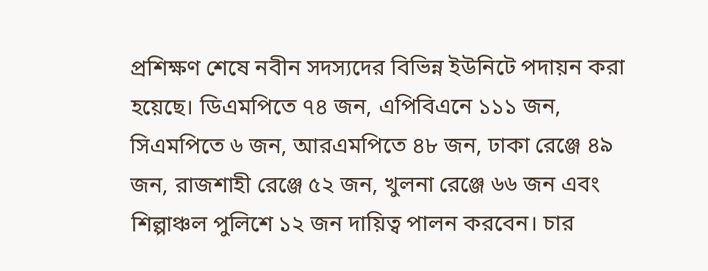প্রশিক্ষণ শেষে নবীন সদস্যদের বিভিন্ন ইউনিটে পদায়ন করা হয়েছে। ডিএমপিতে ৭৪ জন, এপিবিএনে ১১১ জন, সিএমপিতে ৬ জন, আরএমপিতে ৪৮ জন, ঢাকা রেঞ্জে ৪৯ জন, রাজশাহী রেঞ্জে ৫২ জন, খুলনা রেঞ্জে ৬৬ জন এবং শিল্পাঞ্চল পুলিশে ১২ জন দায়িত্ব পালন করবেন। চার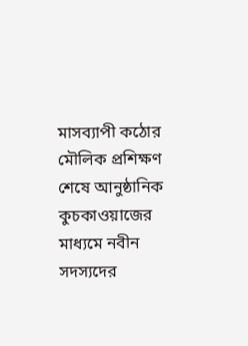মাসব্যাপী কঠোর মৌলিক প্রশিক্ষণ শেষে আনুষ্ঠানিক কুচকাওয়াজের মাধ্যমে নবীন সদস্যদের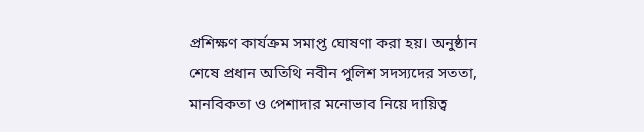প্রশিক্ষণ কার্যক্রম সমাপ্ত ঘোষণা করা হয়। অনুষ্ঠান শেষে প্রধান অতিথি নবীন পুলিশ সদস্যদের সততা, মানবিকতা ও পেশাদার মনোভাব নিয়ে দায়িত্ব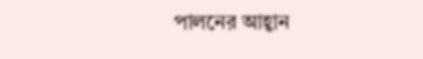পালনের আহ্বান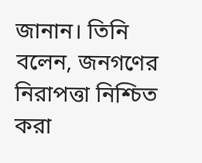জানান। তিনি বলেন, জনগণের নিরাপত্তা নিশ্চিত করা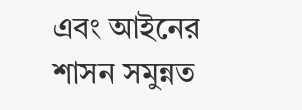এবং আইনের শাসন সমুন্নত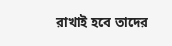রাখাই হবে তাদের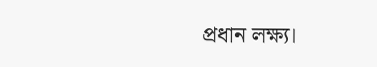প্রধান লক্ষ্য।